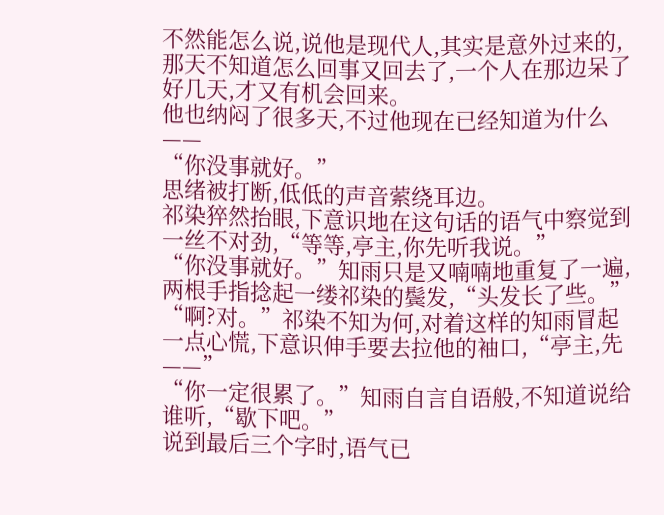不然能怎么说,说他是现代人,其实是意外过来的,那天不知道怎么回事又回去了,一个人在那边呆了好几天,才又有机会回来。
他也纳闷了很多天,不过他现在已经知道为什么——
“你没事就好。”
思绪被打断,低低的声音萦绕耳边。
祁染猝然抬眼,下意识地在这句话的语气中察觉到一丝不对劲,“等等,亭主,你先听我说。”
“你没事就好。”知雨只是又喃喃地重复了一遍,两根手指捻起一缕祁染的鬓发,“头发长了些。”
“啊?对。”祁染不知为何,对着这样的知雨冒起一点心慌,下意识伸手要去拉他的袖口,“亭主,先——”
“你一定很累了。”知雨自言自语般,不知道说给谁听,“歇下吧。”
说到最后三个字时,语气已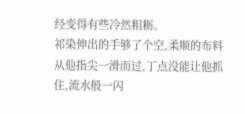经变得有些冷然粗粝。
祁染伸出的手够了个空,柔顺的布料从他指尖一滑而过,丁点没能让他抓住,流水般一闪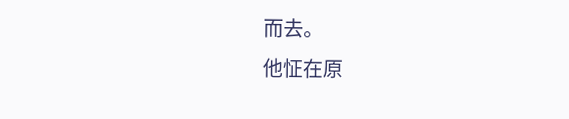而去。
他怔在原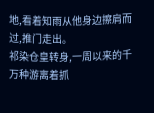地,看着知雨从他身边擦肩而过,推门走出。
祁染仓皇转身,一周以来的千万种游离着抓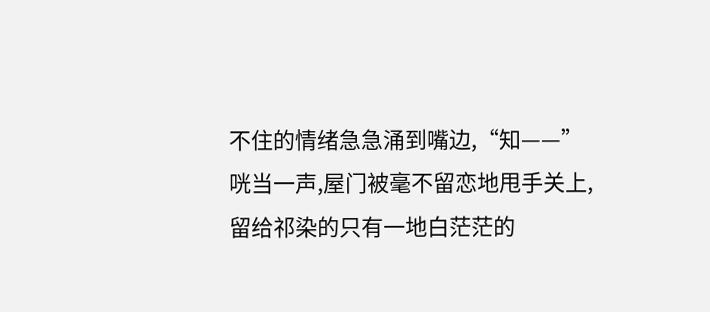不住的情绪急急涌到嘴边,“知——”
咣当一声,屋门被毫不留恋地甩手关上,留给祁染的只有一地白茫茫的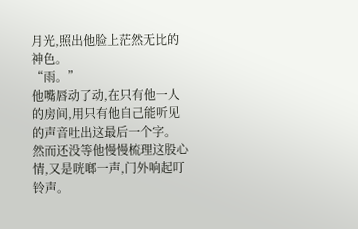月光,照出他脸上茫然无比的神色。
“雨。”
他嘴唇动了动,在只有他一人的房间,用只有他自己能听见的声音吐出这最后一个字。
然而还没等他慢慢梳理这股心情,又是咣啷一声,门外响起叮铃声。